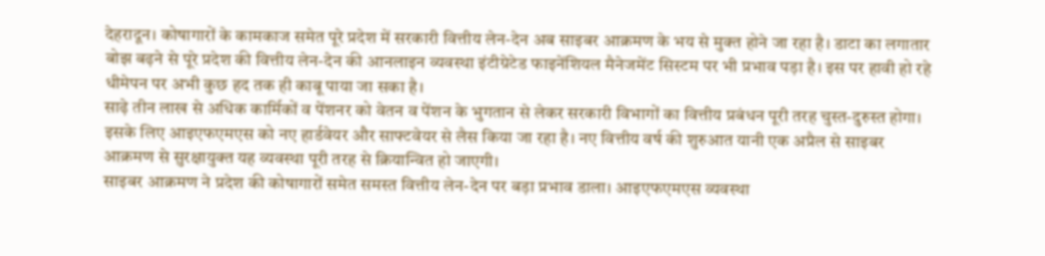देहरादून। कोषागारों के कामकाज समेत पूरे प्रदेश में सरकारी वित्तीय लेन-देन अब साइबर आक्रमण के भय से मुक्त होने जा रहा है। डाटा का लगातार बोझ बढ़ने से पूरे प्रदेश की वित्तीय लेन-देन की आनलाइन व्यवस्था इंटीग्रेटेड फाइनेंशियल मैनेजमेंट सिस्टम पर भी प्रभाव पड़ा है। इस पर हावी हो रहे धीमेपन पर अभी कुछ हद तक ही काबू पाया जा सका है।
साढ़े तीन लाख से अधिक कार्मिकों व पेंशनर को वेतन व पेंशन के भुगतान से लेकर सरकारी विभागों का वित्तीय प्रबंधन पूरी तरह चुस्त-दुरुस्त होगा। इसके लिए आइएफएमएस को नए हार्डवेयर और साफ्टवेयर से लैस किया जा रहा है। नए वित्तीय वर्ष की शुरुआत यानी एक अप्रैल से साइबर आक्रमण से सुरक्षायुक्त यह व्यवस्था पूरी तरह से क्रियान्वित हो जाएगी।
साइबर आक्रमण ने प्रदेश की कोषागारों समेत समस्त वित्तीय लेन-देन पर बड़ा प्रभाव डाला। आइएफएमएस व्यवस्था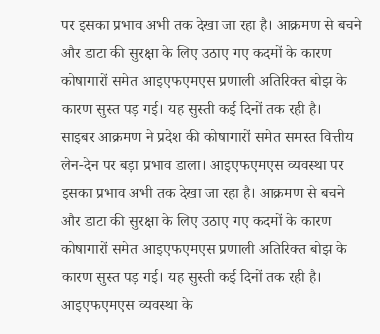पर इसका प्रभाव अभी तक देखा जा रहा है। आक्रमण से बचने और डाटा की सुरक्षा के लिए उठाए गए कदमों के कारण कोषागारों समेत आइएफएमएस प्रणाली अतिरिक्त बोझ के कारण सुस्त पड़ गई। यह सुस्ती कई दिनों तक रही है।
साइबर आक्रमण ने प्रदेश की कोषागारों समेत समस्त वित्तीय लेन-देन पर बड़ा प्रभाव डाला। आइएफएमएस व्यवस्था पर इसका प्रभाव अभी तक देखा जा रहा है। आक्रमण से बचने और डाटा की सुरक्षा के लिए उठाए गए कदमों के कारण कोषागारों समेत आइएफएमएस प्रणाली अतिरिक्त बोझ के कारण सुस्त पड़ गई। यह सुस्ती कई दिनों तक रही है।
आइएफएमएस व्यवस्था के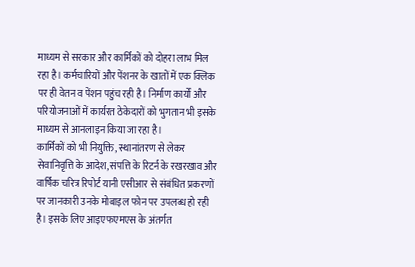माध्यम से सरकार और कार्मिकों को दोहरा लाभ मिल रहा है। कर्मचारियों और पेंशनर के खातों में एक क्लिक पर ही वेतन व पेंशन पहुंच रही है। निर्माण कार्यों और परियोजनाओं में कार्यरत ठेकेदारों को भुगतान भी इसके माध्यम से आनलाइन किया जा रहा है।
कार्मिकों को भी नियुक्ति, स्थानांतरण से लेकर सेवानिवृत्ति के आदेश, संपत्ति के रिटर्न के रखरखाव और वार्षिक चरित्र रिपोर्ट यानी एसीआर से संबंधित प्रकरणों पर जानकारी उनके मोबाइल फोन पर उपलब्ध हो रही है। इसके लिए आइएफएमएस के अंतर्गत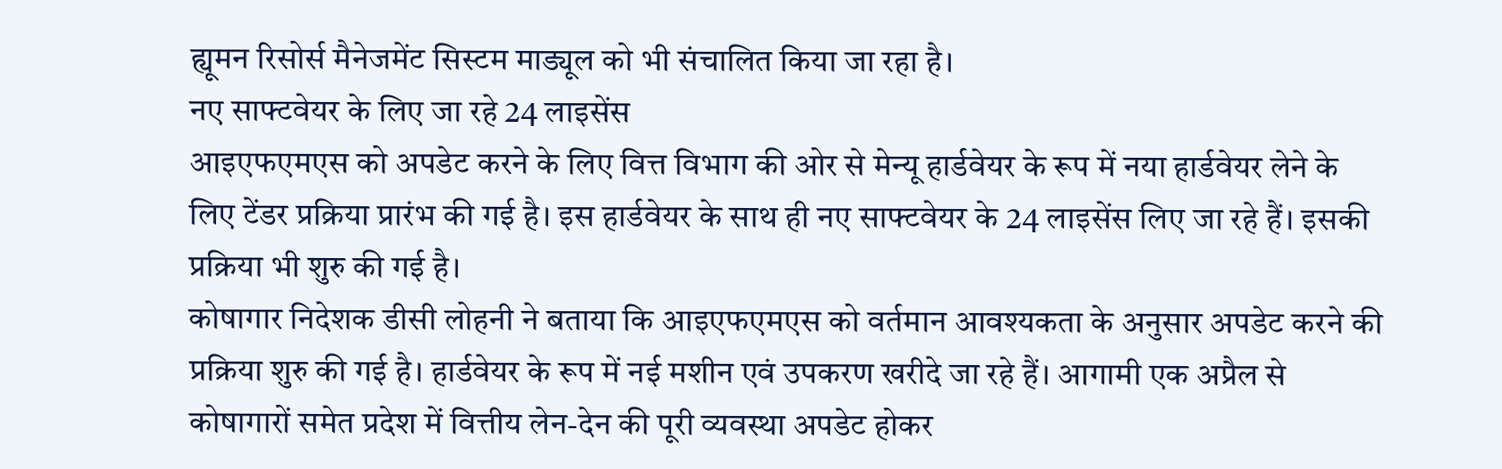ह्यूमन रिसोर्स मैनेजमेंट सिस्टम माड्यूल को भी संचालित किया जा रहा है।
नए साफ्टवेयर के लिए जा रहे 24 लाइसेंस
आइएफएमएस को अपडेट करने के लिए वित्त विभाग की ओर से मेन्यू हार्डवेयर के रूप में नया हार्डवेयर लेने के लिए टेंडर प्रक्रिया प्रारंभ की गई है। इस हार्डवेयर के साथ ही नए साफ्टवेयर के 24 लाइसेंस लिए जा रहे हैं। इसकी प्रक्रिया भी शुरु की गई है।
कोषागार निदेशक डीसी लोहनी ने बताया कि आइएफएमएस को वर्तमान आवश्यकता के अनुसार अपडेट करने की प्रक्रिया शुरु की गई है। हार्डवेयर के रूप में नई मशीन एवं उपकरण खरीदे जा रहे हैं। आगामी एक अप्रैल से कोषागारों समेत प्रदेश में वित्तीय लेन-देन की पूरी व्यवस्था अपडेट होकर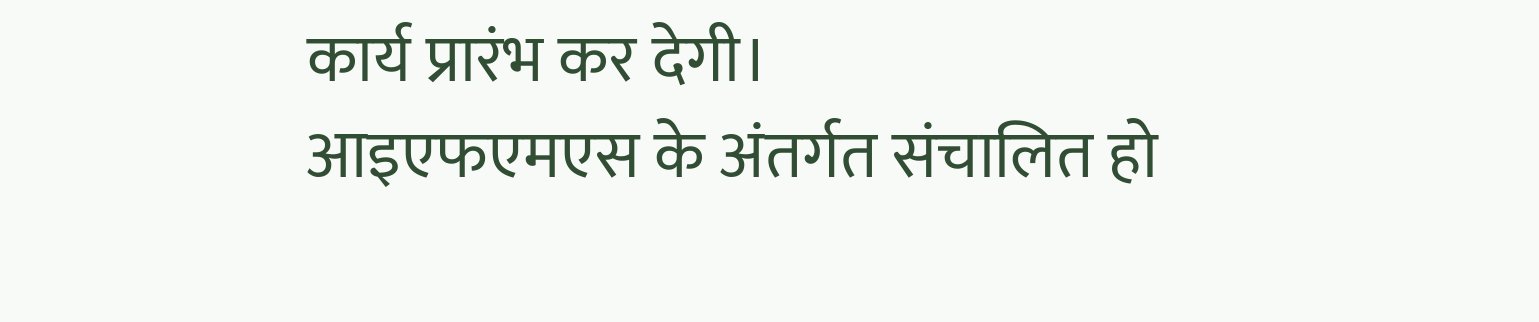कार्य प्रारंभ कर देगी।
आइएफएमएस के अंतर्गत संचालित हो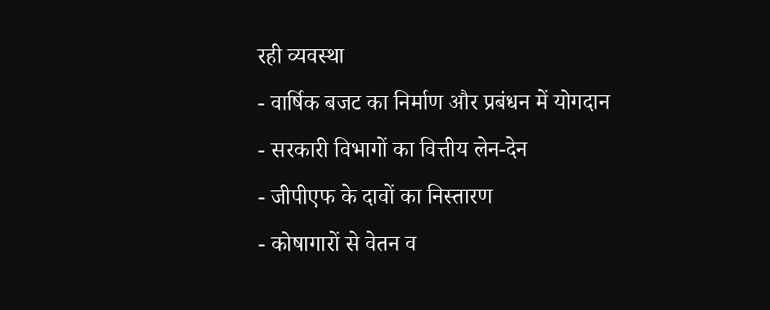रही व्यवस्था
- वार्षिक बजट का निर्माण और प्रबंधन में योगदान
- सरकारी विभागों का वित्तीय लेन-देन
- जीपीएफ के दावों का निस्तारण
- कोषागारों से वेतन व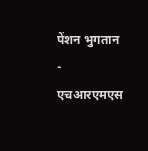पेंशन भुगतान
- एचआरएमएस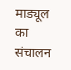माड्यूल का संचालन